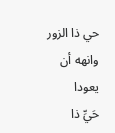حي ذا الزور وانهه أن يعودا
حَيِّ ذا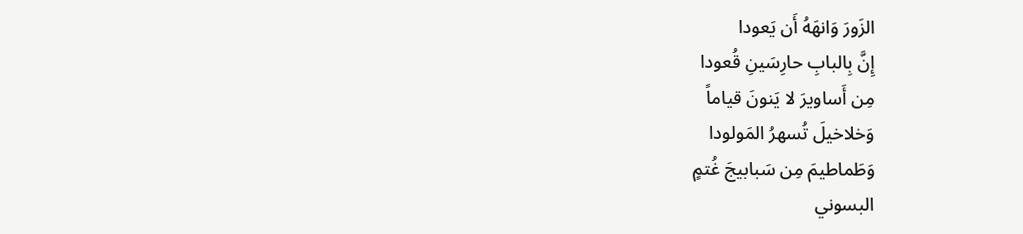الزَورَ وَانهَهُ أَن يَعودا
إِنَّ بِالبابِ حارِسَينِ قُعودا
مِن أَساويرَ لا يَنونَ قياماً
وَخلاخيلَ تُسهرُ المَولودا
وَطَماطيمَ مِن سَبابيجَ غُتمٍ
البسوني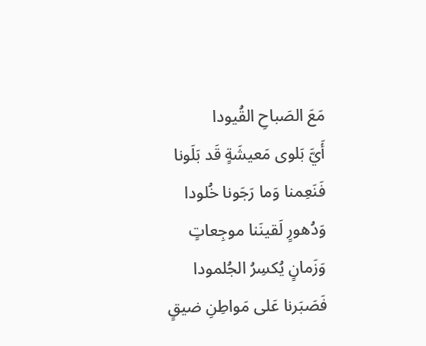مَعَ الصَباحِ القُيودا
أَيَّ بَلوى مَعيشَةٍ قَد بَلَونا
فَنَعِمنا وَما رَجَونا خُلودا
وَدُهورٍ لَقينَنا موجِعاتٍ
وَزَمانٍ يُكسِرُ الجُلمودا
فَصَبَرنا عَلى مَواطِنِ ضيقٍ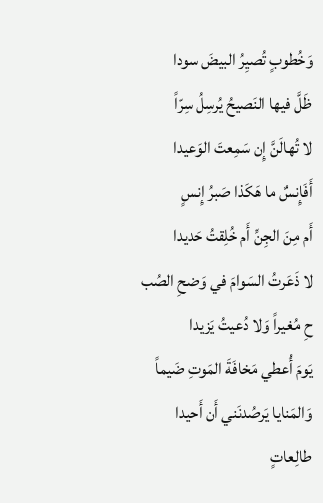وَخُطوبٍ تُصيِرُ البيضَ سودا
ظَلَّ فيها النَصيحُ يُرسِلُ سِرّاً
لا تُهالَنَّ إِن سَمِعتَ الوَعيدا
أَفَإِنسٌ ما هَكَذا صَبرُ إِنسٍ
أَم مِنَ الجِنِّ أَم خُلِقتُ حَديدا
لا ذَعَرتُ السَوامَ في وَضحِ الصُب
حِ مُغيراً وَلا دُعيتُ يَزيدا
يَومَ أُعطي مَخافَةَ المَوتِ ضَيماً
وَالمَنايا يَرصُدنَني أَن أَحيدا
طالِعاتٍ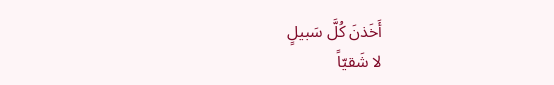أَخَذنَ كُلَّ سَبيلٍ
لا شَقيّاً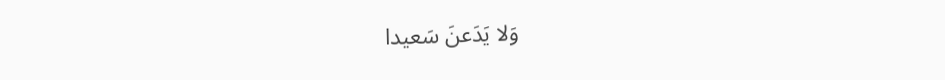وَلا يَدَعنَ سَعيدا